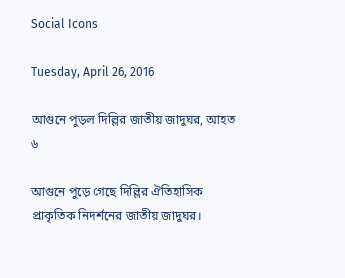Social Icons

Tuesday, April 26, 2016

আগুনে পুড়ল দিল্লির জাতীয় জাদুঘর, আহত ৬

আগুনে পুড়ে গেছে দিল্লির ঐতিহাসিক প্রাকৃতিক নিদর্শনের জাতীয় জাদুঘর।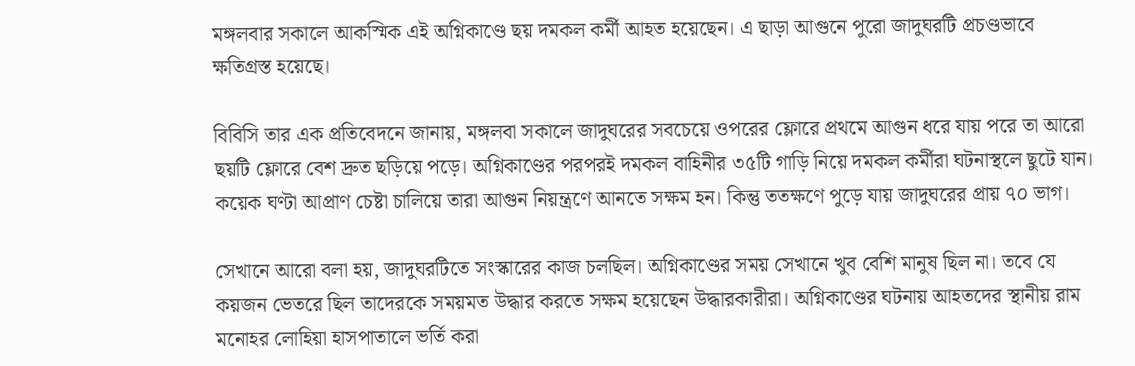মঙ্গলবার সকালে আকস্মিক এই অগ্নিকাণ্ডে ছয় দমকল কর্মী আহত হয়েছেন। এ ছাড়া আগুনে পুরো জাদুঘরটি প্রচণ্ডভাবে ক্ষতিগ্রস্ত হয়েছে।

বিবিসি তার এক প্রতিবেদনে জানায়, মঙ্গলবা সকালে জাদুঘরের সবচেয়ে ওপরের ফ্লোরে প্রথমে আগুন ধরে যায় পরে তা আরো ছয়টি ফ্লোরে বেশ দ্রুত ছড়িয়ে পড়ে। অগ্নিকাণ্ডের পরপরই দমকল বাহিনীর ৩৫টি গাড়ি নিয়ে দমকল কর্মীরা ঘটনাস্থলে ছুটে যান। কয়েক ঘণ্টা আপ্রাণ চেষ্টা চালিয়ে তারা আগুন নিয়ন্ত্রণে আনতে সক্ষম হন। কিন্তু ততক্ষণে পুড়ে যায় জাদুঘরের প্রায় ৭০ ভাগ।

সেখানে আরো বলা হয়, জাদুঘরটিতে সংস্কারের কাজ চলছিল। অগ্নিকাণ্ডের সময় সেখানে খুব বেশি মানুষ ছিল না। তবে যে কয়জন ভেতরে ছিল তাদেরকে সময়মত উদ্ধার করতে সক্ষম হয়েছেন উদ্ধারকারীরা। অগ্নিকাণ্ডের ঘটনায় আহতদের স্থানীয় রাম মনোহর লোহিয়া হাসপাতালে ভর্তি করা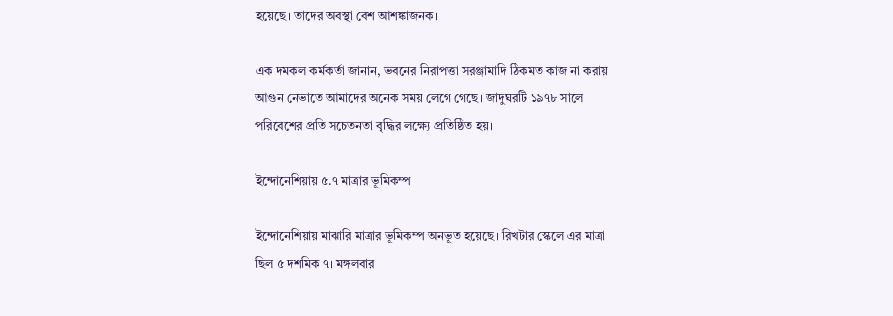হয়েছে। তাদের অবস্থা বেশ আশঙ্কাজনক।

এক দমকল কর্মকর্তা জানান, ভবনের নিরাপত্তা সরঞ্জামাদি ঠিকমত কাজ না করায় আগুন নেভাতে আমাদের অনেক সময় লেগে গেছে। জাদুঘরটি ১৯৭৮ সালে পরিবেশের প্রতি সচেতনতা বৃদ্ধির লক্ষ্যে প্রতিষ্ঠিত হয়।

ইন্দোনেশিয়ায় ৫.৭ মাত্রার ভূমিকম্প

ইন্দোনেশিয়ায় মাঝারি মাত্রার ভূমিকম্প অনভূত হয়েছে। রিখটার স্কেলে এর মাত্রা ছিল ৫ দশমিক ৭। মঙ্গলবার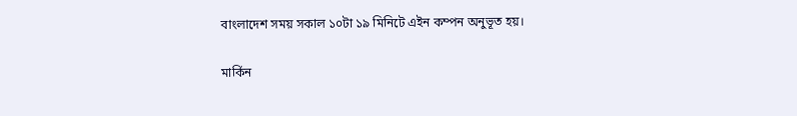বাংলাদেশ সময় সকাল ১০টা ১৯ মিনিটে এইন কম্পন অনুভূত হয়।

মার্কিন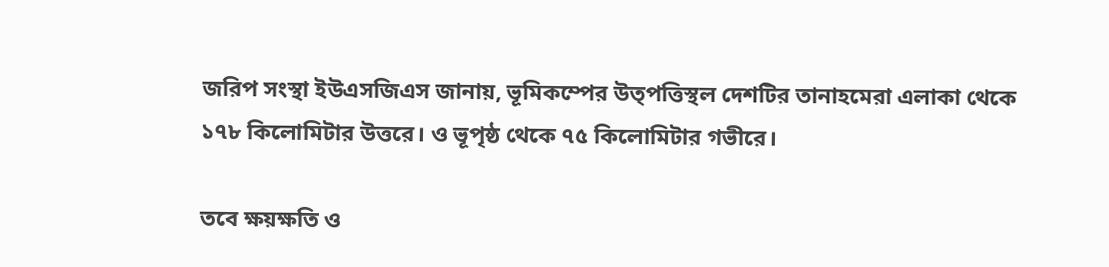জরিপ সংস্থা ইউএসজিএস জানায়, ভূমিকম্পের উত্পত্তিস্থল দেশটির তানাহমেরা এলাকা থেকে ১৭৮ কিলোমিটার উত্তরে। ও ভূপৃষ্ঠ থেকে ৭৫ কিলোমিটার গভীরে।

তবে ক্ষয়ক্ষতি ও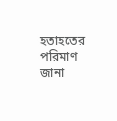হতাহতের পরিমাণ জানা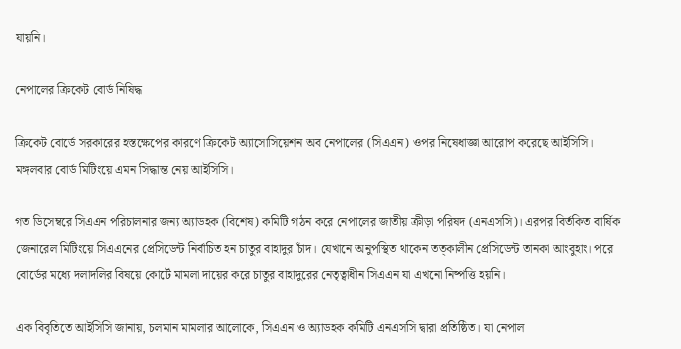যায়নি।

নেপালের ক্রিকেট বোর্ড নিষিদ্ধ

ক্রিকেট বোর্ডে সরকারের হস্তক্ষেপের কারণে ক্রিকেট অ্যাসোসিয়েশন অব নেপালের (সিএএন) ওপর নিষেধাজ্ঞা আরোপ করেছে আইসিসি। মঙ্গলবার বোর্ড মিটিংয়ে এমন সিদ্ধান্ত নেয় আইসিসি।

গত ডিসেম্বরে সিএএন পরিচালনার জন্য অ্যাডহক (বিশেষ) কমিটি গঠন করে নেপালের জাতীয় ক্রীড়া পরিষদ (এনএসসি)। এরপর বির্তকিত বার্ষিক জেনারেল মিটিংয়ে সিএএনের প্রেসিডেন্ট নির্বাচিত হন চাতুর বাহাদুর চাঁদ। যেখানে অনুপস্থিত থাকেন তত্কালীন প্রেসিডেন্ট তানকা আংবুহাং। পরে বোর্ডের মধ্যে দলাদলির বিষয়ে কোর্টে মামলা দায়ের করে চাতুর বাহাদুরের নেতৃত্বাধীন সিএএন যা এখনো নিষ্পত্তি হয়নি।

এক বিবৃতিতে আইসিসি জানায়, চলমান মামলার আলোকে, সিএএন ও অ্যাডহক কমিটি এনএসসি দ্বারা প্রতিষ্ঠিত। যা নেপাল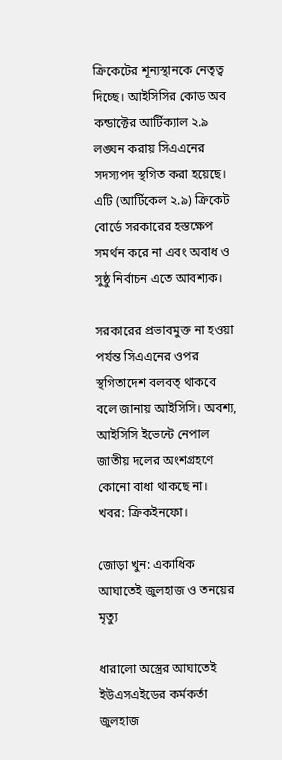ক্রিকেটের শূন্যস্থানকে নেতৃত্ব দিচ্ছে। আইসিসির কোড অব কন্ডাক্টের আর্টিক্যাল ২.৯ লঙ্ঘন করায় সিএএনের সদস্যপদ স্থগিত করা হয়েছে। এটি (আর্টিকেল ২.৯) ক্রিকেট বোর্ডে সরকারের হস্তক্ষেপ সমর্থন করে না এবং অবাধ ও সুষ্ঠু নির্বাচন এতে আবশ্যক।

সরকারের প্রভাবমুক্ত না হওয়া পর্যন্ত সিএএনের ওপর স্থগিতাদেশ বলবত্ থাকবে বলে জানায় আইসিসি। অবশ্য, আইসিসি ইভেন্টে নেপাল জাতীয় দলের অংশগ্রহণে কোনো বাধা থাকছে না। খবর: ক্রিকইনফো।

জোড়া খুন: একাধিক আঘাতেই জুলহাজ ও তনয়ের মৃত্যু

ধারালো অস্ত্রের আঘাতেই ইউএসএইডের কর্মকর্তা জুলহাজ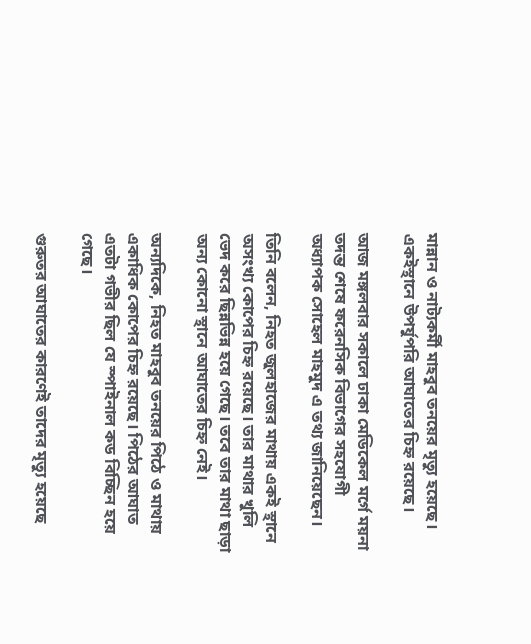মান্নান ও নাট্যকর্মী মাহবুব তনয়ের মৃত্যু হয়েছে। একইস্থানে উপর্যুপরি আঘাতের চিহ্ন রয়েছে।

আজ মঙ্গলবার সকালে ঢাকা মেডিকেল মর্গে ময়না তদন্ত শেষে ফরেনসিক বিভাগের সহযোগী অধ্যাপক সোহেল মাহমুদ এ তথ্য জানিয়েছেন।

তিনি বলেন, নিহত জুলহাজের মাথায় একই স্থানে অসংখ্য কোপের চিহ্ন রয়েছে। তার মাথার খুলি ভেদ করে ছিন্নভিন্ন হয়ে গেছে। তবে তার মাথা ছাড়া অন্য কোনো স্থানে আঘাতের চিহ্ন নেই।

অন্যদিকে, নিহত মাহবুব তনয়ের পিঠে ও মাথায় একাধিক কোপের চিহ্ন রয়েছে। পিঠের আঘাত এতটা গভীর ছিল যে স্পাইনাল কড বিচ্ছিন হয়ে গেছে।

গুরুতর আঘাতের কারণেই তাদের মৃত্যু হয়েছে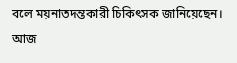বলে ময়নাতদন্তকারী চিকিৎসক জানিয়েছেন। আজ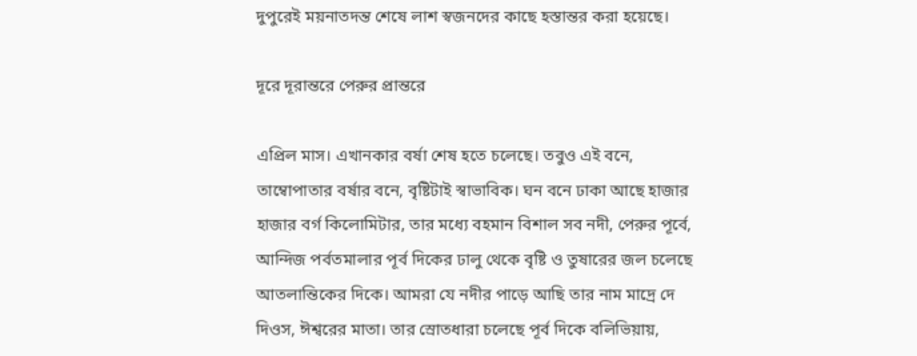দুপুরেই ময়নাতদন্ত শেষে লাশ স্বজনদের কাছে হস্তান্তর করা হয়েছে।

দূরে দূরান্তরে পেরুর প্রান্তরে

এপ্রিল মাস। এখানকার বর্ষা শেষ হতে চলেছে। তবুও এই বনে, তাম্বোপাতার বর্ষার বনে, বৃষ্টিটাই স্বাভাবিক। ঘন বনে ঢাকা আছে হাজার হাজার বর্গ কিলোমিটার, তার মধ্যে বহমান বিশাল সব নদী, পেরুর পূর্বে, আন্দিজ পর্বতমালার পূর্ব দিকের ঢালু থেকে বৃষ্টি ও তুষারের জল চলেছে আতলান্তিকের দিকে। আমরা যে নদীর পাড়ে আছি তার নাম মাদ্রে দে দিওস, ঈশ্বরের মাতা। তার স্রোতধারা চলেছে পূর্ব দিকে বলিভিয়ায়,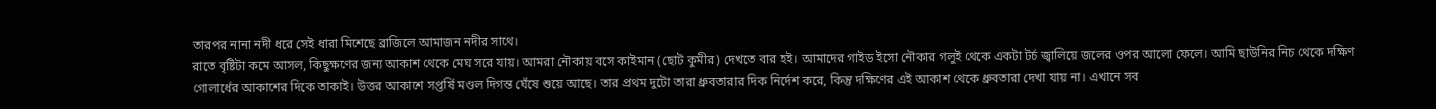তারপর নানা নদী ধরে সেই ধারা মিশেছে ব্রাজিলে আমাজন নদীর সাথে।
রাতে বৃষ্টিটা কমে আসল, কিছুক্ষণের জন্য আকাশ থেকে মেঘ সরে যায়। আমরা নৌকায় বসে কাইমান (ছোট কুমীর) দেখতে বার হই। আমাদের গাইড ইসো নৌকার গলুই থেকে একটা টর্চ জ্বালিয়ে জলের ওপর আলো ফেলে। আমি ছাউনির নিচ থেকে দক্ষিণ গোলার্ধের আকাশের দিকে তাকাই। উত্তর আকাশে সপ্তর্ষি মণ্ডল দিগন্ত ঘেঁষে শুয়ে আছে। তার প্রথম দুটো তারা ধ্রুবতারার দিক নির্দেশ করে, কিন্তু দক্ষিণের এই আকাশ থেকে ধ্রুবতারা দেখা যায় না। এখানে সব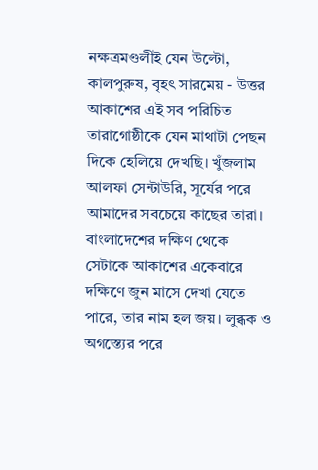নক্ষত্রমণ্ডলীই যেন উল্টো, কালপুরুষ, বৃহৎ সারমেয় - উত্তর আকাশের এই সব পরিচিত তারাগোষ্ঠীকে যেন মাথাটা পেছন দিকে হেলিয়ে দেখছি। খুঁজলাম আলফা সেন্টাউরি, সূর্যের পরে আমাদের সবচেয়ে কাছের তারা। বাংলাদেশের দক্ষিণ থেকে সেটাকে আকাশের একেবারে দক্ষিণে জুন মাসে দেখা যেতে পারে, তার নাম হল জয়। লুব্ধক ও অগস্ত্যের পরে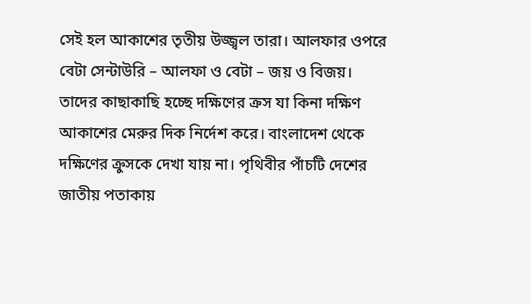সেই হল আকাশের তৃতীয় উজ্জ্বল তারা। আলফার ওপরে বেটা সেন্টাউরি – আলফা ও বেটা – জয় ও বিজয়। তাদের কাছাকাছি হচ্ছে দক্ষিণের ক্রস যা কিনা দক্ষিণ আকাশের মেরুর দিক নির্দেশ করে। বাংলাদেশ থেকে দক্ষিণের ক্রুসকে দেখা যায় না। পৃথিবীর পাঁচটি দেশের জাতীয় পতাকায়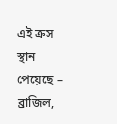এই ক্রস স্থান পেয়েছে – ব্রাজিল,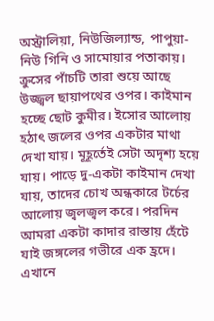অস্ট্রালিয়া, নিউজিল্যান্ড, পাপুয়া-নিউ গিনি ও সামোয়ার পতাকায়। ক্রুসের পাঁচটি তারা শুয়ে আছে উজ্জ্বল ছায়াপথের ওপর। কাইমান হচ্ছে ছোট কুমীর। ইসোর আলোয় হঠাৎ জলের ওপর একটার মাথা দেখা যায়। মূহূর্তেই সেটা অদৃশ্য হয়ে যায়। পাড়ে দু-একটা কাইমান দেখা যায়, তাদের চোখ অন্ধকারে টর্চের আলোয় জ্বলজ্বল করে। পরদিন আমরা একটা কাদার রাস্তায় হেঁটে যাই জঙ্গলের গভীরে এক হ্রদে। এখানে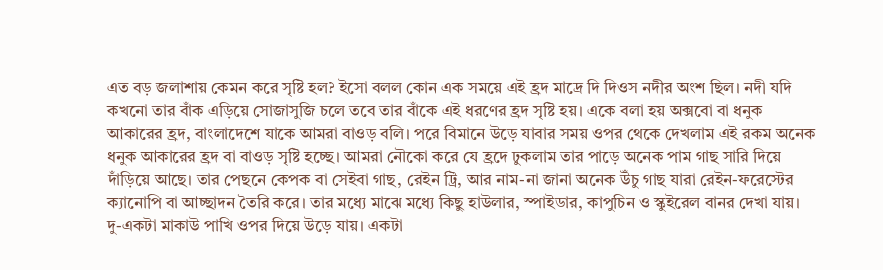এত বড় জলাশায় কেমন করে সৃষ্টি হল? ইসো বলল কোন এক সময়ে এই হ্রদ মাদ্রে দি দিওস নদীর অংশ ছিল। নদী যদি কখনো তার বাঁক এড়িয়ে সোজাসুজি চলে তবে তার বাঁকে এই ধরণের হ্রদ সৃষ্টি হয়। একে বলা হয় অক্সবো বা ধনুক আকারের হ্রদ, বাংলাদেশে যাকে আমরা বাওড় বলি। পরে বিমানে উড়ে যাবার সময় ওপর থেকে দেখলাম এই রকম অনেক ধনুক আকারের হ্রদ বা বাওড় সৃষ্টি হচ্ছে। আমরা নৌকো করে যে হ্রদে ঢুকলাম তার পাড়ে অনেক পাম গাছ সারি দিয়ে দাঁড়িয়ে আছে। তার পেছনে কেপক বা সেইবা গাছ, রেইন ট্রি, আর নাম-না জানা অনেক উঁচু গাছ যারা রেইন-ফরেস্টের ক্যানোপি বা আচ্ছাদন তৈরি করে। তার মধ্যে মাঝে মধ্যে কিছু হাউলার, স্পাইডার, কাপুচিন ও স্কুইরেল বানর দেখা যায়। দু-একটা মাকাউ পাখি ওপর দিয়ে উড়ে যায়। একটা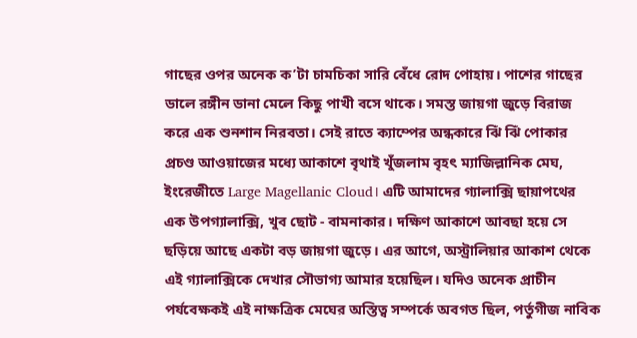গাছের ওপর অনেক ক’টা চামচিকা সারি বেঁধে রোদ পোহায়। পাশের গাছের ডালে রঙ্গীন ডানা মেলে কিছু পাখী বসে থাকে। সমস্ত জায়গা জুড়ে বিরাজ করে এক শুনশান নিরবতা। সেই রাতে ক্যাম্পের অন্ধকারে ঝিঁ ঝিঁ পোকার প্রচণ্ড আওয়াজের মধ্যে আকাশে বৃথাই খুঁজলাম বৃহৎ ম্যাজিল্লানিক মেঘ, ইংরেজীতে Large Magellanic Cloud। এটি আমাদের গ্যালাক্সি ছায়াপথের এক উপগ্যালাক্সি, খুব ছোট - বামনাকার। দক্ষিণ আকাশে আবছা হয়ে সে ছড়িয়ে আছে একটা বড় জায়গা জুড়ে। এর আগে, অস্ট্রালিয়ার আকাশ থেকে এই গ্যালাক্সিকে দেখার সৌভাগ্য আমার হয়েছিল। যদিও অনেক প্রাচীন পর্যবেক্ষকই এই নাক্ষত্রিক মেঘের অস্তিত্ব সম্পর্কে অবগত ছিল, পর্তুগীজ নাবিক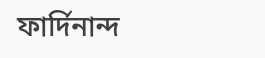ফার্দিনান্দ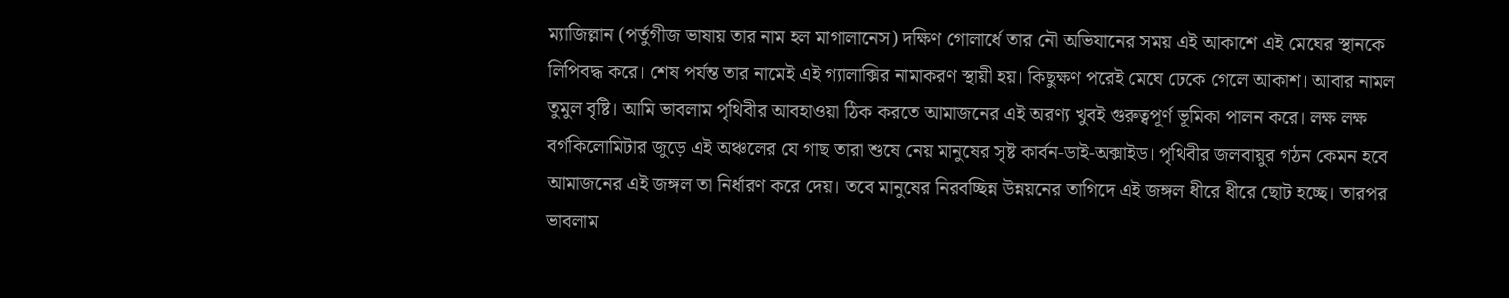ম্যাজিল্লান (পর্তুগীজ ভাষায় তার নাম হল মাগালানেস) দক্ষিণ গোলার্ধে তার নৌ অভিযানের সময় এই আকাশে এই মেঘের স্থানকে লিপিবদ্ধ করে। শেষ পর্যন্ত তার নামেই এই গ্যালাক্সির নামাকরণ স্থায়ী হয়। কিছুক্ষণ পরেই মেঘে ঢেকে গেলে আকাশ। আবার নামল তুমুল বৃষ্টি। আমি ভাবলাম পৃথিবীর আবহাওয়া ঠিক করতে আমাজনের এই অরণ্য খুবই গুরুত্বপূর্ণ ভূমিকা পালন করে। লক্ষ লক্ষ বর্গকিলোমিটার জুড়ে এই অঞ্চলের যে গাছ তারা শুষে নেয় মানুষের সৃষ্ট কার্বন-ডাই-অক্সাইড। পৃথিবীর জলবায়ুর গঠন কেমন হবে আমাজনের এই জঙ্গল তা নির্ধারণ করে দেয়। তবে মানুষের নিরবচ্ছিন্ন উন্নয়নের তাগিদে এই জঙ্গল ধীরে ধীরে ছোট হচ্ছে। তারপর ভাবলাম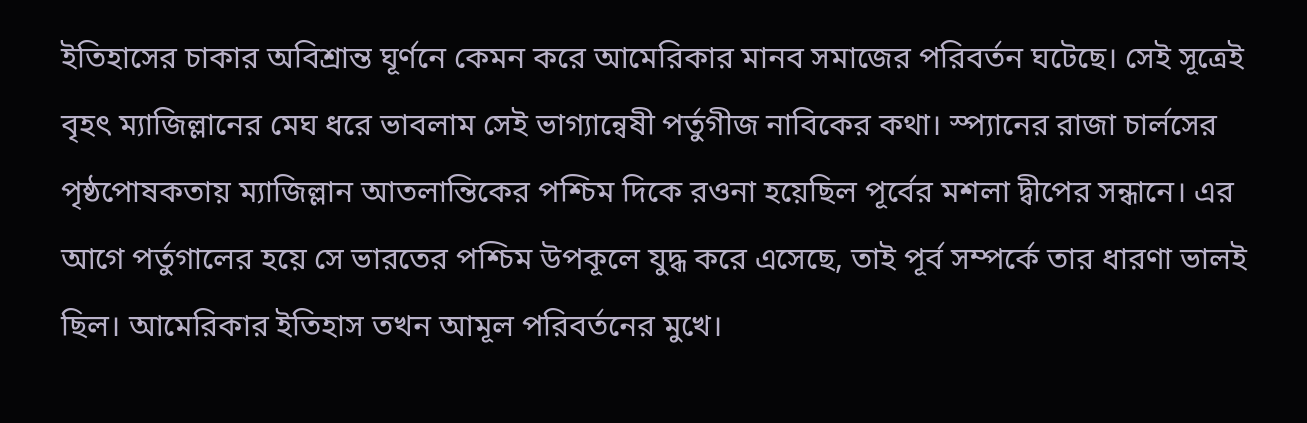ইতিহাসের চাকার অবিশ্রান্ত ঘূর্ণনে কেমন করে আমেরিকার মানব সমাজের পরিবর্তন ঘটেছে। সেই সূত্রেই বৃহৎ ম্যাজিল্লানের মেঘ ধরে ভাবলাম সেই ভাগ্যান্বেষী পর্তুগীজ নাবিকের কথা। স্প্যানের রাজা চার্লসের পৃষ্ঠপোষকতায় ম্যাজিল্লান আতলান্তিকের পশ্চিম দিকে রওনা হয়েছিল পূর্বের মশলা দ্বীপের সন্ধানে। এর আগে পর্তুগালের হয়ে সে ভারতের পশ্চিম উপকূলে যুদ্ধ করে এসেছে, তাই পূর্ব সম্পর্কে তার ধারণা ভালই ছিল। আমেরিকার ইতিহাস তখন আমূল পরিবর্তনের মুখে।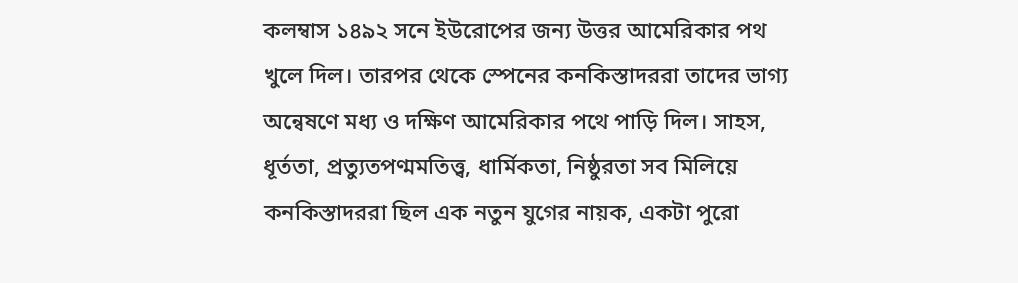কলম্বাস ১৪৯২ সনে ইউরোপের জন্য উত্তর আমেরিকার পথ খুলে দিল। তারপর থেকে স্পেনের কনকিস্তাদররা তাদের ভাগ্য অন্বেষণে মধ্য ও দক্ষিণ আমেরিকার পথে পাড়ি দিল। সাহস, ধূর্ততা, প্রত্যুতপণ্মমতিত্ত্ব, ধার্মিকতা, নিষ্ঠুরতা সব মিলিয়ে কনকিস্তাদররা ছিল এক নতুন যুগের নায়ক, একটা পুরো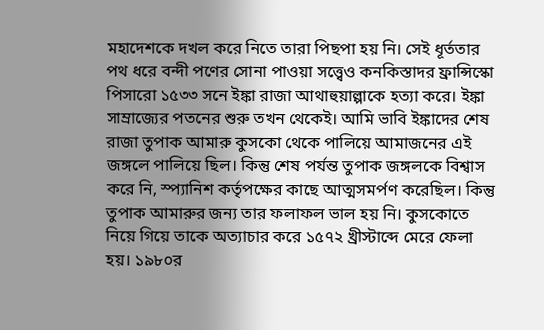মহাদেশকে দখল করে নিতে তারা পিছপা হয় নি। সেই ধূর্ততার পথ ধরে বন্দী পণের সোনা পাওয়া সত্ত্বেও কনকিস্তাদর ফ্রান্সিস্কো পিসারো ১৫৩৩ সনে ইঙ্কা রাজা আথাহুয়াল্পাকে হত্যা করে। ইঙ্কা সাম্রাজ্যের পতনের শুরু তখন থেকেই। আমি ভাবি ইঙ্কাদের শেষ রাজা তুপাক আমারু কুসকো থেকে পালিয়ে আমাজনের এই জঙ্গলে পালিয়ে ছিল। কিন্তু শেষ পর্যন্ত তুপাক জঙ্গলকে বিশ্বাস করে নি, স্প্যানিশ কর্তৃপক্ষের কাছে আত্মসমর্পণ করেছিল। কিন্তু তুপাক আমারুর জন্য তার ফলাফল ভাল হয় নি। কুসকোতে নিয়ে গিয়ে তাকে অত্যাচার করে ১৫৭২ খ্রীস্টাব্দে মেরে ফেলা হয়। ১৯৮০র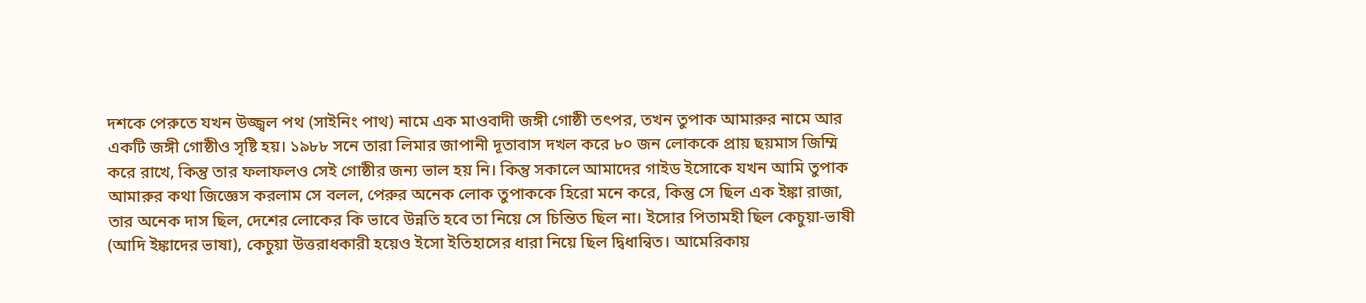দশকে পেরুতে যখন উজ্জ্বল পথ (সাইনিং পাথ) নামে এক মাওবাদী জঙ্গী গোষ্ঠী তৎপর, তখন তুপাক আমারুর নামে আর একটি জঙ্গী গোষ্ঠীও সৃষ্টি হয়। ১৯৮৮ সনে তারা লিমার জাপানী দূতাবাস দখল করে ৮০ জন লোককে প্রায় ছয়মাস জিম্মি করে রাখে, কিন্তু তার ফলাফলও সেই গোষ্ঠীর জন্য ভাল হয় নি। কিন্তু সকালে আমাদের গাইড ইসোকে যখন আমি তুপাক আমারুর কথা জিজ্ঞেস করলাম সে বলল, পেরুর অনেক লোক তুপাককে হিরো মনে করে, কিন্তু সে ছিল এক ইঙ্কা রাজা, তার অনেক দাস ছিল, দেশের লোকের কি ভাবে উন্নতি হবে তা নিয়ে সে চিন্তিত ছিল না। ইসোর পিতামহী ছিল কেচুয়া-ভাষী (আদি ইঙ্কাদের ভাষা), কেচুয়া উত্তরাধকারী হয়েও ইসো ইতিহাসের ধারা নিয়ে ছিল দ্বিধান্বিত। আমেরিকায়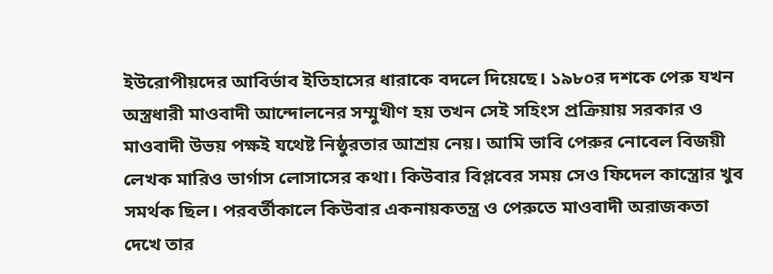ইউরোপীয়দের আবির্ভাব ইতিহাসের ধারাকে বদলে দিয়েছে। ১৯৮০র দশকে পেরু যখন অস্ত্রধারী মাওবাদী আন্দোলনের সম্মুখীণ হয় তখন সেই সহিংস প্রক্রিয়ায় সরকার ও মাওবাদী উভয় পক্ষই যথেষ্ট নিষ্ঠুরতার আশ্রয় নেয়। আমি ভাবি পেরুর নোবেল বিজয়ী লেখক মারিও ভার্গাস লোসাসের কথা। কিউবার বিপ্লবের সময় সেও ফিদেল কাস্ত্রোর খুব সমর্থক ছিল। পরবর্তীকালে কিউবার একনায়কতন্ত্র ও পেরুতে মাওবাদী অরাজকতা দেখে তার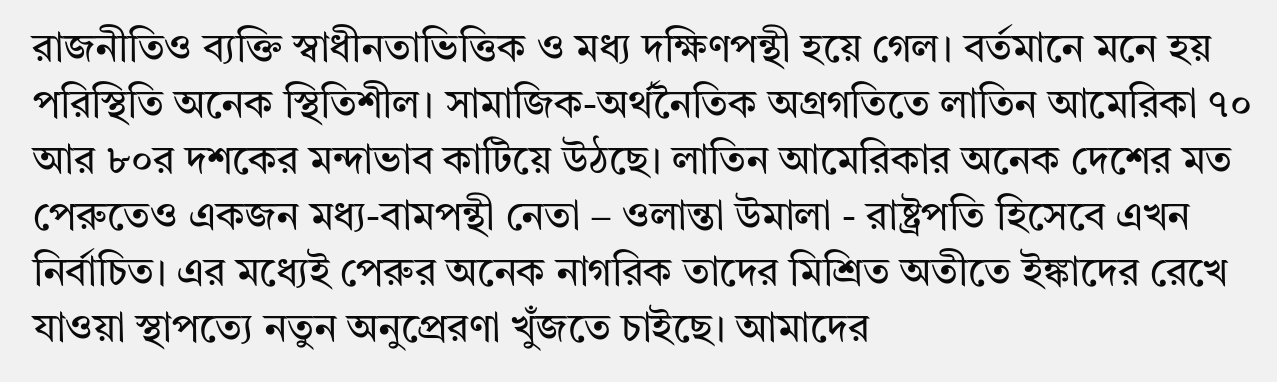রাজনীতিও ব্যক্তি স্বাধীনতাভিত্তিক ও মধ্য দক্ষিণপন্থী হয়ে গেল। বর্তমানে মনে হয় পরিস্থিতি অনেক স্থিতিশীল। সামাজিক-অর্থনৈতিক অগ্রগতিতে লাতিন আমেরিকা ৭০ আর ৮০র দশকের মন্দাভাব কাটিয়ে উঠছে। লাতিন আমেরিকার অনেক দেশের মত পেরুতেও একজন মধ্য-বামপন্থী নেতা – ওলান্তা উমালা - রাষ্ট্রপতি হিসেবে এখন নির্বাচিত। এর মধ্যেই পেরুর অনেক নাগরিক তাদের মিশ্রিত অতীতে ইঙ্কাদের রেখে যাওয়া স্থাপত্যে নতুন অনুপ্রেরণা খুঁজতে চাইছে। আমাদের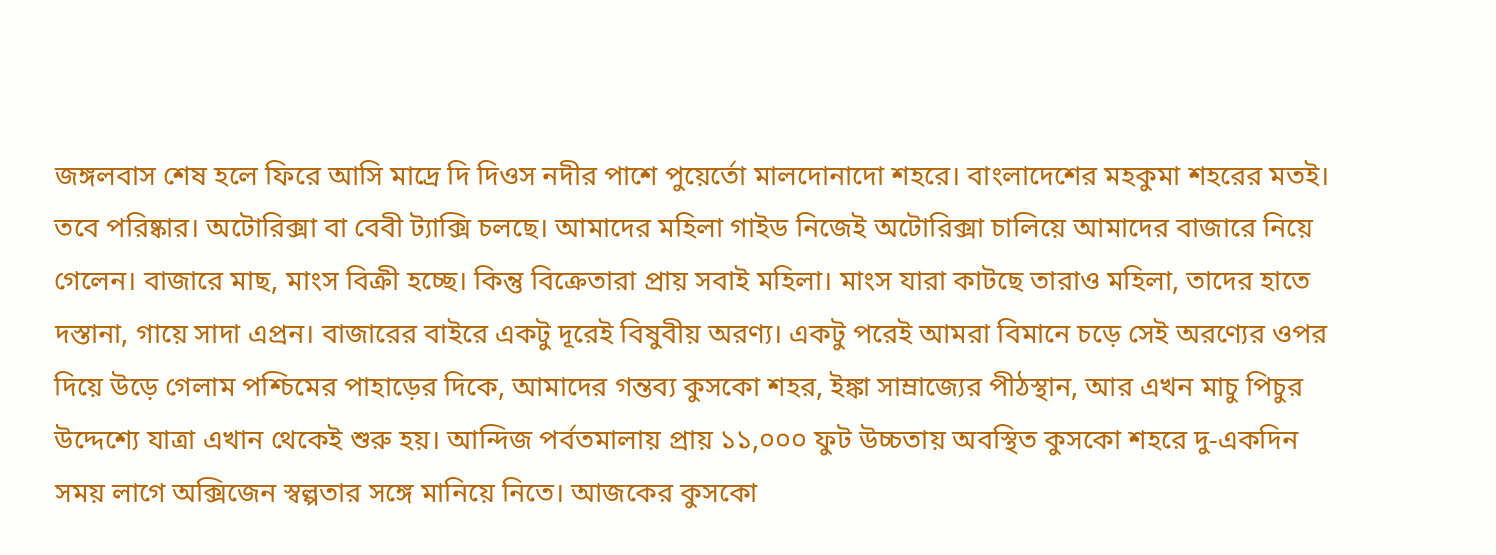জঙ্গলবাস শেষ হলে ফিরে আসি মাদ্রে দি দিওস নদীর পাশে পুয়ের্তো মালদোনাদো শহরে। বাংলাদেশের মহকুমা শহরের মতই। তবে পরিষ্কার। অটোরিক্সা বা বেবী ট্যাক্সি চলছে। আমাদের মহিলা গাইড নিজেই অটোরিক্সা চালিয়ে আমাদের বাজারে নিয়ে গেলেন। বাজারে মাছ, মাংস বিক্রী হচ্ছে। কিন্তু বিক্রেতারা প্রায় সবাই মহিলা। মাংস যারা কাটছে তারাও মহিলা, তাদের হাতে দস্তানা, গায়ে সাদা এপ্রন। বাজারের বাইরে একটু দূরেই বিষুবীয় অরণ্য। একটু পরেই আমরা বিমানে চড়ে সেই অরণ্যের ওপর দিয়ে উড়ে গেলাম পশ্চিমের পাহাড়ের দিকে, আমাদের গন্তব্য কুসকো শহর, ইঙ্কা সাম্রাজ্যের পীঠস্থান, আর এখন মাচু পিচুর উদ্দেশ্যে যাত্রা এখান থেকেই শুরু হয়। আন্দিজ পর্বতমালায় প্রায় ১১,০০০ ফুট উচ্চতায় অবস্থিত কুসকো শহরে দু-একদিন সময় লাগে অক্সিজেন স্বল্পতার সঙ্গে মানিয়ে নিতে। আজকের কুসকো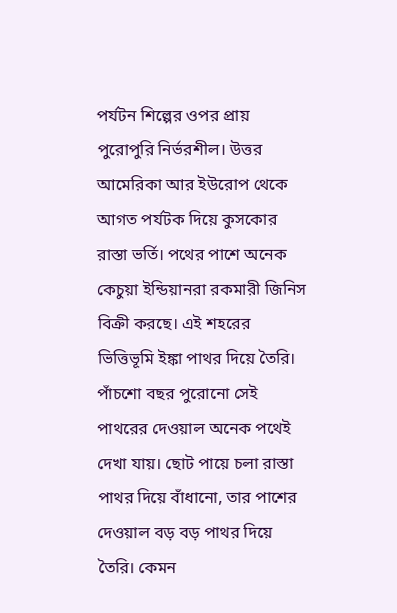পর্যটন শিল্পের ওপর প্রায় পুরোপুরি নির্ভরশীল। উত্তর আমেরিকা আর ইউরোপ থেকে আগত পর্যটক দিয়ে কুসকোর রাস্তা ভর্তি। পথের পাশে অনেক কেচুয়া ইন্ডিয়ানরা রকমারী জিনিস বিক্রী করছে। এই শহরের ভিত্তিভূমি ইঙ্কা পাথর দিয়ে তৈরি। পাঁচশো বছর পুরোনো সেই পাথরের দেওয়াল অনেক পথেই দেখা যায়। ছোট পায়ে চলা রাস্তা পাথর দিয়ে বাঁধানো, তার পাশের দেওয়াল বড় বড় পাথর দিয়ে তৈরি। কেমন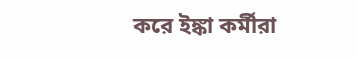করে ইঙ্কা কর্মীরা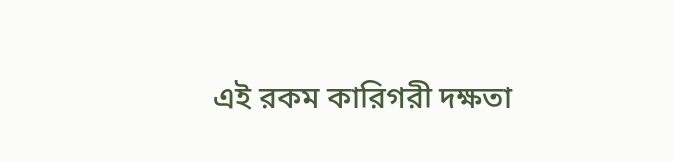এই রকম কারিগরী দক্ষতা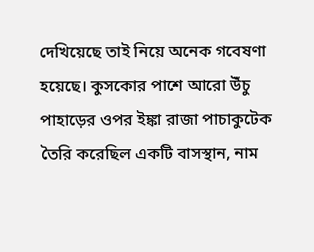দেখিয়েছে তাই নিয়ে অনেক গবেষণা হয়েছে। কুসকোর পাশে আরো উঁচু পাহাড়ের ওপর ইঙ্কা রাজা পাচাকুটেক তৈরি করেছিল একটি বাসস্থান, নাম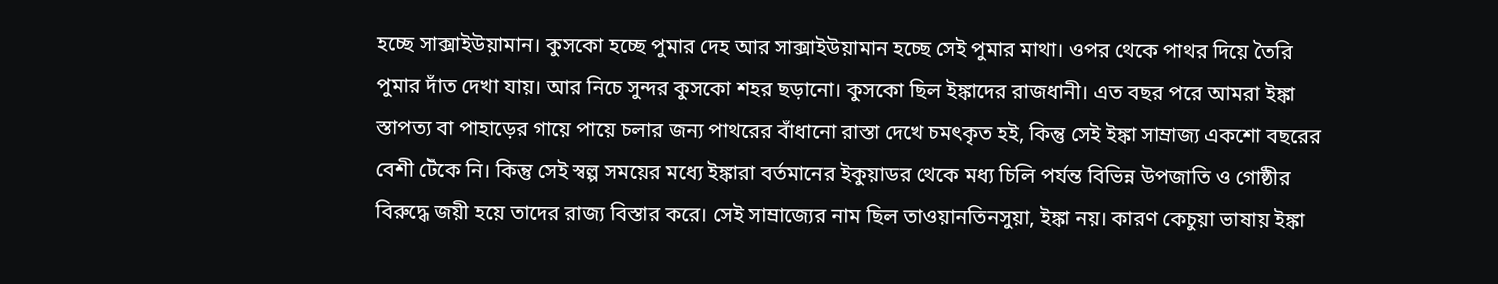হচ্ছে সাক্সাইউয়ামান। কুসকো হচ্ছে পুমার দেহ আর সাক্সাইউয়ামান হচ্ছে সেই পুমার মাথা। ওপর থেকে পাথর দিয়ে তৈরি পুমার দাঁত দেখা যায়। আর নিচে সুন্দর কুসকো শহর ছড়ানো। কুসকো ছিল ইঙ্কাদের রাজধানী। এত বছর পরে আমরা ইঙ্কা স্তাপত্য বা পাহাড়ের গায়ে পায়ে চলার জন্য পাথরের বাঁধানো রাস্তা দেখে চমৎকৃত হই, কিন্তু সেই ইঙ্কা সাম্রাজ্য একশো বছরের বেশী টেঁকে নি। কিন্তু সেই স্বল্প সময়ের মধ্যে ইঙ্কারা বর্তমানের ইকুয়াডর থেকে মধ্য চিলি পর্যন্ত বিভিন্ন উপজাতি ও গোষ্ঠীর বিরুদ্ধে জয়ী হয়ে তাদের রাজ্য বিস্তার করে। সেই সাম্রাজ্যের নাম ছিল তাওয়ানতিনসুয়া, ইঙ্কা নয়। কারণ কেচুয়া ভাষায় ইঙ্কা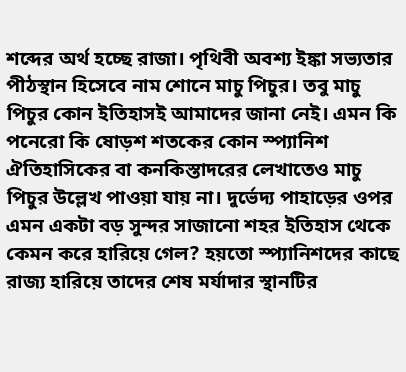শব্দের অর্থ হচ্ছে রাজা। পৃথিবী অবশ্য ইঙ্কা সভ্যতার পীঠস্থান হিসেবে নাম শোনে মাচু পিচুর। তবু মাচু পিচুর কোন ইতিহাসই আমাদের জানা নেই। এমন কি পনেরো কি ষোড়শ শতকের কোন স্প্যানিশ ঐতিহাসিকের বা কনকিস্তাদরের লেখাতেও মাচু পিচুর উল্লেখ পাওয়া যায় না। দুর্ভেদ্য পাহাড়ের ওপর এমন একটা বড় সুন্দর সাজানো শহর ইতিহাস থেকে কেমন করে হারিয়ে গেল? হয়তো স্প্যানিশদের কাছে রাজ্য হারিয়ে তাদের শেষ মর্যাদার স্থানটির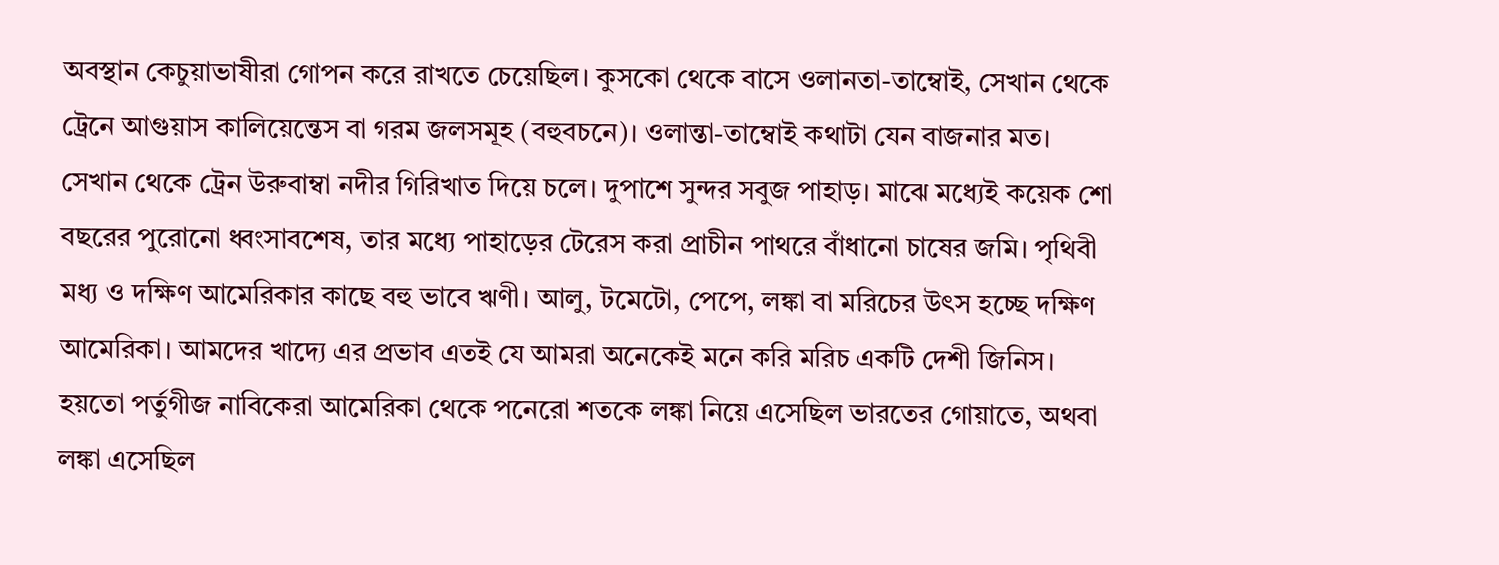অবস্থান কেচুয়াভাষীরা গোপন করে রাখতে চেয়েছিল। কুসকো থেকে বাসে ওলানতা-তাম্বোই, সেখান থেকে ট্রেনে আগুয়াস কালিয়েন্তেস বা গরম জলসমূহ (বহুবচনে)। ওলান্তা-তাম্বোই কথাটা যেন বাজনার মত। সেখান থেকে ট্রেন উরুবাম্বা নদীর গিরিখাত দিয়ে চলে। দুপাশে সুন্দর সবুজ পাহাড়। মাঝে মধ্যেই কয়েক শো বছরের পুরোনো ধ্বংসাবশেষ, তার মধ্যে পাহাড়ের টেরেস করা প্রাচীন পাথরে বাঁধানো চাষের জমি। পৃথিবী মধ্য ও দক্ষিণ আমেরিকার কাছে বহু ভাবে ঋণী। আলু, টমেটো, পেপে, লঙ্কা বা মরিচের উৎস হচ্ছে দক্ষিণ আমেরিকা। আমদের খাদ্যে এর প্রভাব এতই যে আমরা অনেকেই মনে করি মরিচ একটি দেশী জিনিস। হয়তো পর্তুগীজ নাবিকেরা আমেরিকা থেকে পনেরো শতকে লঙ্কা নিয়ে এসেছিল ভারতের গোয়াতে, অথবা লঙ্কা এসেছিল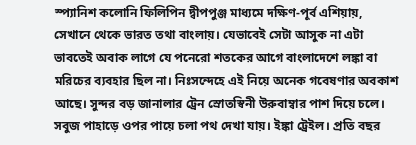স্প্যানিশ কলোনি ফিলিপিন দ্বীপপুঞ্জ মাধ্যমে দক্ষিণ-পূর্ব এশিয়ায়, সেখানে থেকে ভারত তথা বাংলায়। যেভাবেই সেটা আসুক না এটা ভাবতেই অবাক লাগে যে পনেরো শতকের আগে বাংলাদেশে লঙ্কা বা মরিচের ব্যবহার ছিল না। নিঃসন্দেহে এই নিয়ে অনেক গবেষণার অবকাশ আছে। সুন্দর বড় জানালার ট্রেন স্রোতস্বিনী উরুবাম্বার পাশ দিয়ে চলে। সবুজ পাহাড়ে ওপর পায়ে চলা পথ দেখা যায়। ইঙ্কা ট্রেইল। প্রতি বছর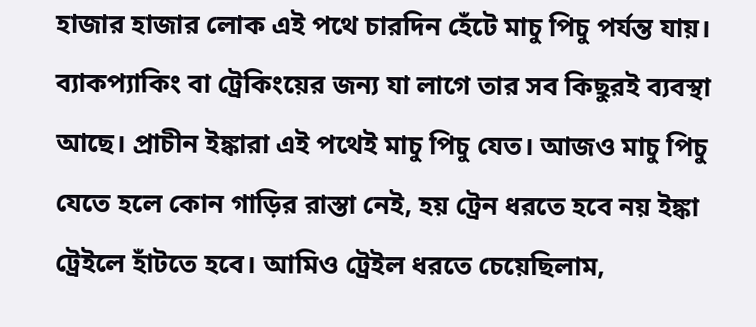হাজার হাজার লোক এই পথে চারদিন হেঁটে মাচু পিচু পর্যন্ত যায়। ব্যাকপ্যাকিং বা ট্রেকিংয়ের জন্য যা লাগে তার সব কিছুরই ব্যবস্থা আছে। প্রাচীন ইঙ্কারা এই পথেই মাচু পিচু যেত। আজও মাচু পিচু যেতে হলে কোন গাড়ির রাস্তা নেই, হয় ট্রেন ধরতে হবে নয় ইঙ্কা ট্রেইলে হাঁটতে হবে। আমিও ট্রেইল ধরতে চেয়েছিলাম,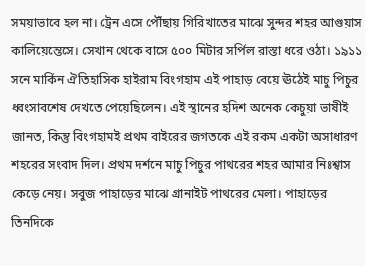সময়াভাবে হল না। ট্রেন এসে পৌঁছায় গিরিখাতের মাঝে সুন্দর শহর আগুয়াস কালিয়েন্তেসে। সেখান থেকে বাসে ৫০০ মিটার সর্পিল রাস্তা ধরে ওঠা। ১৯১১ সনে মার্কিন ঐতিহাসিক হাইরাম বিংগহাম এই পাহাড় বেয়ে ঊঠেই মাচু পিচুর ধ্বংসাবশেষ দেখতে পেয়েছিলেন। এই স্থানের হদিশ অনেক কেচুয়া ভাষীই জানত, কিন্তু বিংগহামই প্রথম বাইরের জগতকে এই রকম একটা অসাধারণ শহরের সংবাদ দিল। প্রথম দর্শনে মাচু পিচুর পাথরের শহর আমার নিঃশ্বাস কেড়ে নেয়। সবুজ পাহাড়ের মাঝে গ্রানাইট পাথরের মেলা। পাহাড়ের তিনদিকে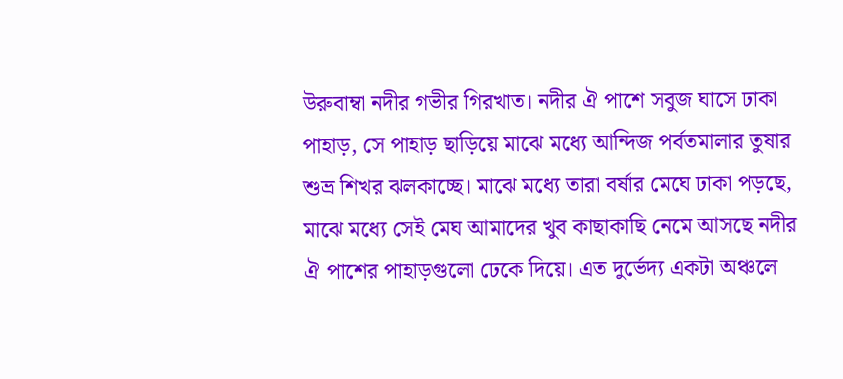উরুবাম্বা নদীর গভীর গিরখাত। নদীর ঐ পাশে সবুজ ঘাসে ঢাকা পাহাড়, সে পাহাড় ছাড়িয়ে মাঝে মধ্যে আন্দিজ পর্বতমালার তুষার শুভ্র শিখর ঝলকাচ্ছে। মাঝে মধ্যে তারা বর্ষার মেঘে ঢাকা পড়ছে, মাঝে মধ্যে সেই মেঘ আমাদের খুব কাছাকাছি নেমে আসছে নদীর ঐ পাশের পাহাড়গুলো ঢেকে দিয়ে। এত দুর্ভেদ্য একটা অঞ্চলে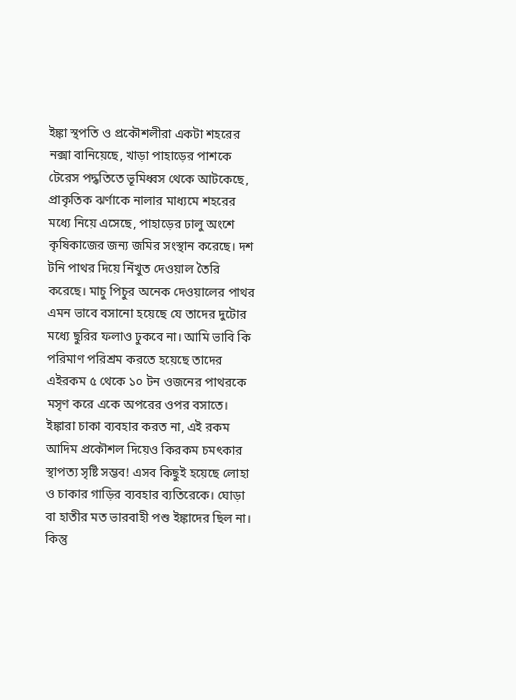ইঙ্কা স্থপতি ও প্রকৌশলীরা একটা শহরের নক্সা বানিয়েছে, খাড়া পাহাড়ের পাশকে টেরেস পদ্ধতিতে ভূমিধ্বস থেকে আটকেছে, প্রাকৃতিক ঝর্ণাকে নালার মাধ্যমে শহরের মধ্যে নিয়ে এসেছে, পাহাড়ের ঢালু অংশে কৃষিকাজের জন্য জমির সংস্থান করেছে। দশ টনি পাথর দিয়ে নিঁখুত দেওয়াল তৈরি করেছে। মাচু পিচুর অনেক দেওয়ালের পাথর এমন ভাবে বসানো হয়েছে যে তাদের দুটোর মধ্যে ছুরির ফলাও ঢুকবে না। আমি ভাবি কি পরিমাণ পরিশ্রম করতে হয়েছে তাদের এইরকম ৫ থেকে ১০ টন ওজনের পাথরকে মসৃণ করে একে অপরের ওপর বসাতে। ইঙ্কারা চাকা ব্যবহার করত না, এই রকম আদিম প্রকৌশল দিয়েও কিরকম চমৎকার স্থাপত্য সৃষ্টি সম্ভব! এসব কিছুই হয়েছে লোহা ও চাকার গাড়ির ব্যবহার ব্যতিরেকে। ঘোড়া বা হাতীর মত ভারবাহী পশু ইঙ্কাদের ছিল না। কিন্তু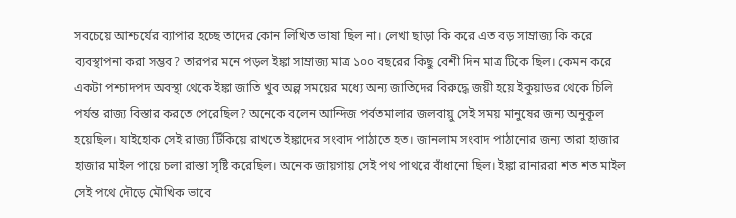সবচেয়ে আশ্চর্যের ব্যাপার হচ্ছে তাদের কোন লিখিত ভাষা ছিল না। লেখা ছাড়া কি করে এত বড় সাম্রাজ্য কি করে ব্যবস্থাপনা করা সম্ভব? তারপর মনে পড়ল ইঙ্কা সাম্রাজ্য মাত্র ১০০ বছরের কিছু বেশী দিন মাত্র টিকে ছিল। কেমন করে একটা পশ্চাদপদ অবস্থা থেকে ইঙ্কা জাতি খুব অল্প সময়ের মধ্যে অন্য জাতিদের বিরুদ্ধে জয়ী হয়ে ইকুয়াডর থেকে চিলি পর্যন্ত রাজ্য বিস্তার করতে পেরেছিল? অনেকে বলেন আন্দিজ পর্বতমালার জলবায়ু সেই সময় মানুষের জন্য অনুকূল হয়েছিল। যাইহোক সেই রাজ্য টিঁকিয়ে রাখতে ইঙ্কাদের সংবাদ পাঠাতে হত। জানলাম সংবাদ পাঠানোর জন্য তারা হাজার হাজার মাইল পায়ে চলা রাস্তা সৃষ্টি করেছিল। অনেক জায়গায় সেই পথ পাথরে বাঁধানো ছিল। ইঙ্কা রানাররা শত শত মাইল সেই পথে দৌড়ে মৌখিক ভাবে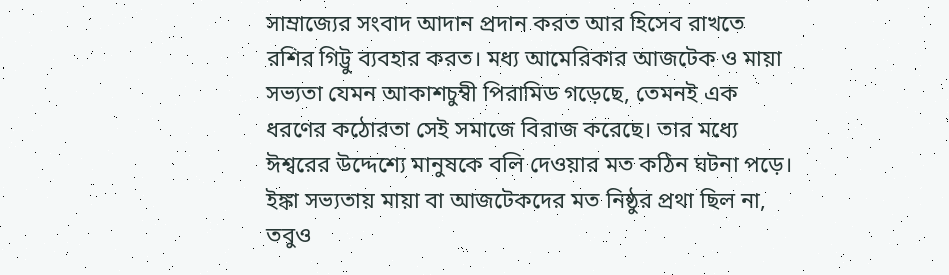সাম্রাজ্যের সংবাদ আদান প্রদান করত আর হিসেব রাখতে রশির গিট্টু ব্যবহার করত। মধ্য আমেরিকার আজটেক ও মায়া সভ্যতা যেমন আকাশচুম্বী পিরামিড গড়েছে, তেমনই এক ধরণের কঠোরতা সেই সমাজে বিরাজ করেছে। তার মধ্যে ঈশ্বরের উদ্দেশ্যে মানুষকে বলি দেওয়ার মত কঠিন ঘটনা পড়ে। ইঙ্কা সভ্যতায় মায়া বা আজটেকদের মত নিষ্ঠুর প্রথা ছিল না, তবুও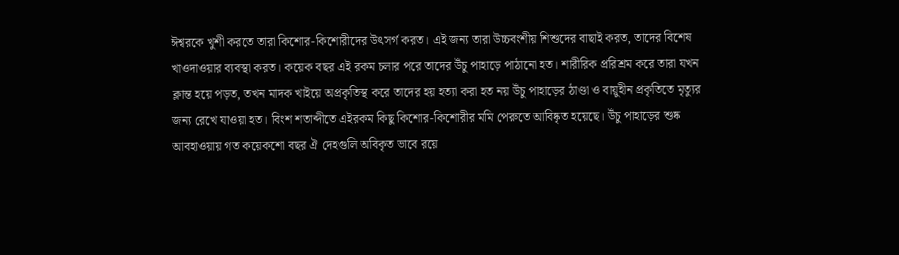ঈশ্বরকে খুশী করতে তারা কিশোর-কিশোরীদের উৎসর্গ করত। এই জন্য তারা উচ্চবংশীয় শিশুদের বাছাই করত, তাদের বিশেষ খাওদাওয়ার ব্যবস্থা করত। কয়েক বছর এই রকম চলার পরে তাদের উঁচু পাহাড়ে পাঠানো হত। শারীরিক প্ররিশ্রম করে তারা যখন ক্লান্ত হয়ে পড়ত, তখন মাদক খাইয়ে অপ্রকৃতিস্থ করে তাদের হয় হত্যা করা হত নয় উঁচু পাহাড়ের ঠাণ্ডা ও বায়ুহীন প্রকৃতিতে মৃত্যুর জন্য রেখে যাওয়া হত। বিংশ শতাব্দীতে এইরকম কিছু কিশোর-কিশোরীর মমি পেরুতে আবিষ্কৃত হয়েছে। উঁচু পাহাড়ের শুষ্ক আবহাওয়ায় গত কয়েকশো বছর ঐ দেহগুলি অবিকৃত ভাবে রয়ে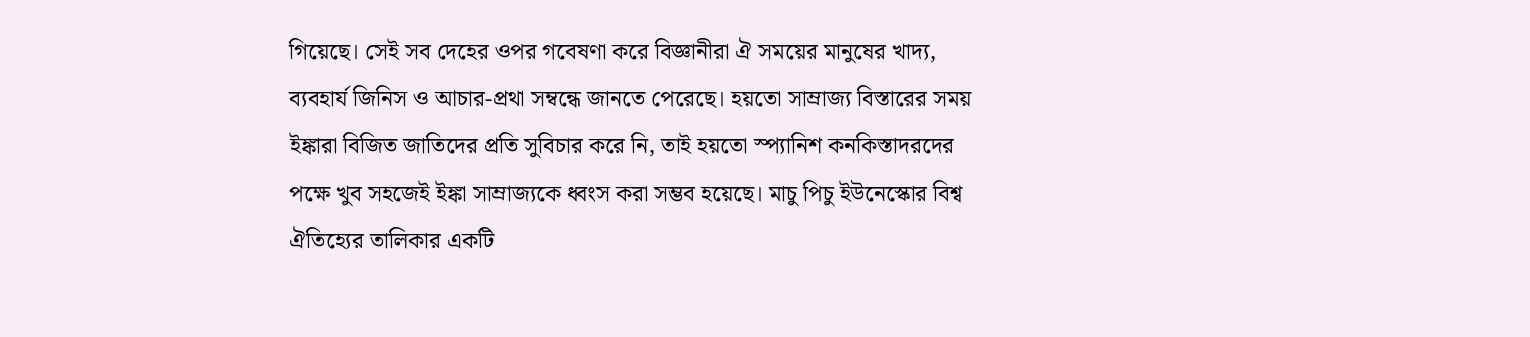গিয়েছে। সেই সব দেহের ওপর গবেষণা করে বিজ্ঞানীরা ঐ সময়ের মানুষের খাদ্য, ব্যবহার্য জিনিস ও আচার-প্রথা সম্বন্ধে জানতে পেরেছে। হয়তো সাম্রাজ্য বিস্তারের সময় ইঙ্কারা বিজিত জাতিদের প্রতি সুবিচার করে নি, তাই হয়তো স্প্যানিশ কনকিস্তাদরদের পক্ষে খুব সহজেই ইঙ্কা সাম্রাজ্যকে ধ্বংস করা সম্ভব হয়েছে। মাচু পিচু ইউনেস্কোর বিশ্ব ঐতিহ্যের তালিকার একটি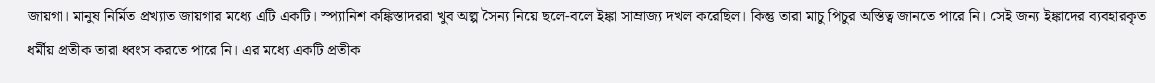জায়গা। মানুষ নির্মিত প্রখ্যাত জায়গার মধ্যে এটি একটি। স্প্যানিশ কঙ্কিস্তাদররা খুব অল্প সৈন্য নিয়ে ছলে-বলে ইঙ্কা সাম্রাজ্য দখল করেছিল। কিন্তু তারা মাচু পিচুর অস্তিত্ব জানতে পারে নি। সেই জন্য ইঙ্কাদের ব্যবহারকৃত ধর্মীয় প্রতীক তারা ধ্বংস করতে পারে নি। এর মধ্যে একটি প্রতীক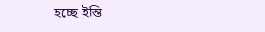হচ্ছে ইন্তি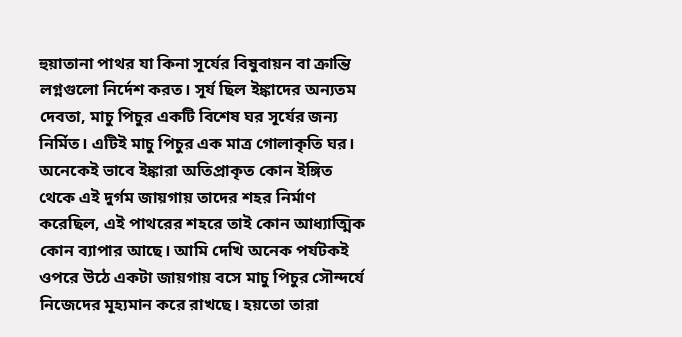হুয়াতানা পাথর যা কিনা সূর্যের বিষুবায়ন বা ক্রান্তি লগ্নগুলো নির্দেশ করত। সূর্য ছিল ইঙ্কাদের অন্যতম দেবতা, মাচু পিচুর একটি বিশেষ ঘর সূর্যের জন্য নির্মিত। এটিই মাচু পিচুর এক মাত্র গোলাকৃতি ঘর। অনেকেই ভাবে ইঙ্কারা অতিপ্রাকৃত কোন ইঙ্গিত থেকে এই দুর্গম জায়গায় তাদের শহর নির্মাণ করেছিল, এই পাথরের শহরে তাই কোন আধ্যাত্মিক কোন ব্যাপার আছে। আমি দেখি অনেক পর্যটকই ওপরে উঠে একটা জায়গায় বসে মাচু পিচুর সৌন্দর্যে নিজেদের মূহ্যমান করে রাখছে। হয়তো তারা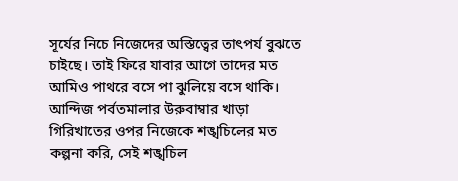সূর্যের নিচে নিজেদের অস্তিত্বের তাৎপর্য বুঝতে চাইছে। তাই ফিরে যাবার আগে তাদের মত আমিও পাথরে বসে পা ঝুলিয়ে বসে থাকি। আন্দিজ পর্বতমালার উরুবাম্বার খাড়া গিরিখাতের ওপর নিজেকে শঙ্খচিলের মত কল্পনা করি, সেই শঙ্খচিল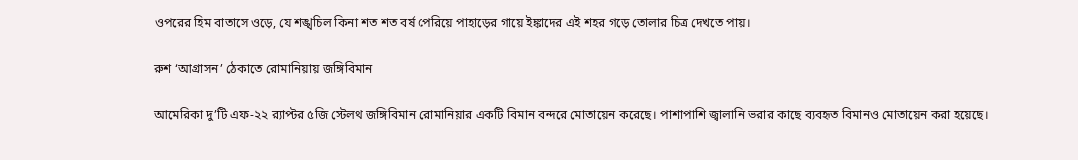ওপরের হিম বাতাসে ওড়ে, যে শঙ্খচিল কিনা শত শত বর্ষ পেরিয়ে পাহাড়ের গায়ে ইঙ্কাদের এই শহর গড়ে তোলার চিত্র দেখতে পায়।

রুশ ‘আগ্রাসন’ ঠেকাতে রোমানিয়ায় জঙ্গিবিমান

আমেরিকা দু’টি এফ-২২ র‍্যাপ্টর ৫জি স্টেলথ জঙ্গিবিমান রোমানিয়ার একটি বিমান বন্দরে মোতায়েন করেছে। পাশাপাশি জ্বালানি ভরার কাছে ব্যবহৃত বিমানও মোতায়েন করা হয়েছে।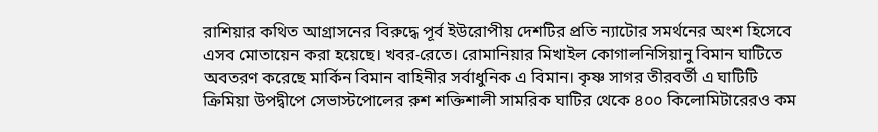রাশিয়ার কথিত আগ্রাসনের বিরুদ্ধে পূর্ব ইউরোপীয় দেশটির প্রতি ন্যাটোর সমর্থনের অংশ হিসেবে এসব মোতায়েন করা হয়েছে। খবর-রেতে। রোমানিয়ার মিখাইল কোগালনিসিয়ানু বিমান ঘাটিতে অবতরণ করেছে মার্কিন বিমান বাহিনীর সর্বাধুনিক এ বিমান। কৃষ্ণ সাগর তীরবর্তী এ ঘাটিটি ক্রিমিয়া উপদ্বীপে সেভাস্টপোলের রুশ শক্তিশালী সামরিক ঘাটির থেকে ৪০০ কিলোমিটারেরও কম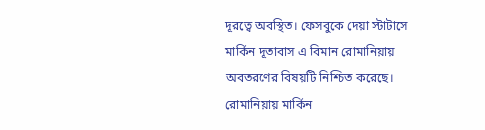দূরত্বে অবস্থিত। ফেসবুকে দেয়া স্টাটাসে মার্কিন দূতাবাস এ বিমান রোমানিয়ায় অবতরণের বিষয়টি নিশ্চিত করেছে। রোমানিয়ায় মার্কিন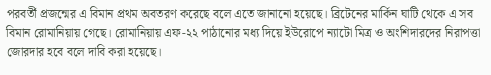পরবর্তী প্রজন্মের এ বিমান প্রথম অবতরণ করেছে বলে এতে জানানো হয়েছে। ব্রিটেনের মার্কিন ঘাটি থেকে এ সব বিমান রোমানিয়ায় গেছে। রোমানিয়ায় এফ-২২ পাঠানোর মধ্য দিয়ে ইউরোপে ন্যাটো মিত্র ও অংশিদারদের নিরাপত্তা জোরদার হবে বলে দাবি করা হয়েছে।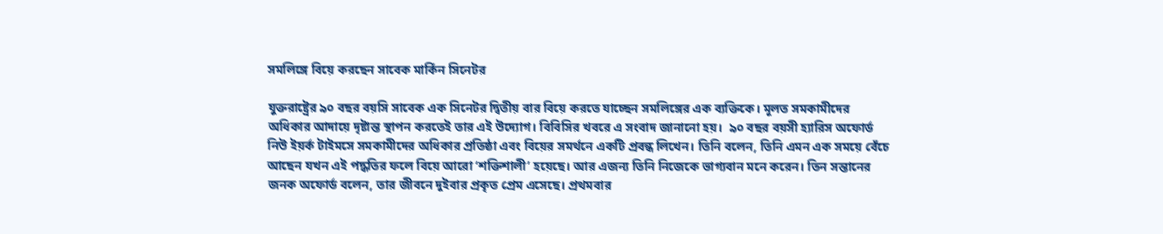সমলিঙ্গে বিয়ে করছেন সাবেক মার্কিন সিনেটর

যুক্তরাষ্ট্রের ৯০ বছর বয়সি সাবেক এক সিনেটর দ্বিতীয় বার বিয়ে করতে যাচ্ছেন সমলিঙ্গের এক ব্যক্তিকে। মূলত সমকামীদের অধিকার আদায়ে দৃষ্টান্ত স্থাপন করতেই তার এই উদ্যোগ। বিবিসির খবরে এ সংবাদ জানানো হয়।  ৯০ বছর বয়সী হ্যারিস অফোর্ড নিউ ইয়র্ক টাইমসে সমকামীদের অধিকার প্রতিষ্ঠা এবং বিয়ের সমর্থনে একটি প্রবন্ধ লিখেন। তিনি বলেন, তিনি এমন এক সময়ে বেঁচে আছেন যখন এই পদ্ধতির ফলে বিয়ে আরো ‘শক্তিশালী’ হয়েছে। আর এজন্য তিনি নিজেকে ভাগ্যবান মনে করেন। তিন সন্তানের জনক অফোর্ড বলেন, তার জীবনে দুইবার প্রকৃত প্রেম এসেছে। প্রথমবার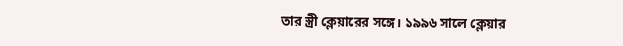তার স্ত্রী ক্লেয়ারের সঙ্গে। ১৯৯৬ সালে ক্লেয়ার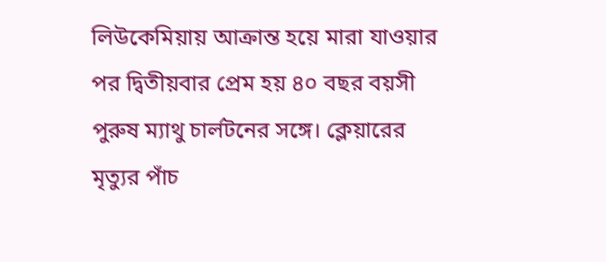লিউকেমিয়ায় আক্রান্ত হয়ে মারা যাওয়ার পর দ্বিতীয়বার প্রেম হয় ৪০ বছর বয়সী পুরুষ ম্যাথু চার্লটনের সঙ্গে। ক্লেয়ারের মৃত্যুর পাঁচ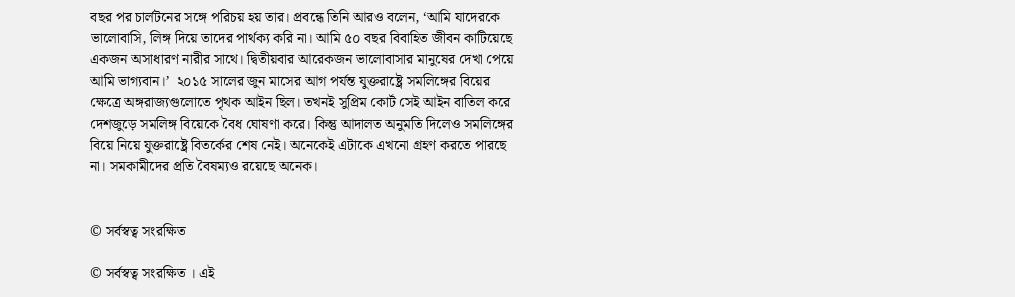বছর পর চার্লটনের সঙ্গে পরিচয় হয় তার। প্রবন্ধে তিনি আরও বলেন, ‘আমি যাদেরকে ভালোবাসি, লিঙ্গ দিয়ে তাদের পার্থক্য করি না। আমি ৫০ বছর বিবাহিত জীবন কাটিয়েছে একজন অসাধারণ নারীর সাথে। দ্বিতীয়বার আরেকজন ভালোবাসার মানুষের দেখা পেয়ে আমি ভাগ্যবান।’  ২০১৫ সালের জুন মাসের আগ পর্যন্ত যুক্তরাষ্ট্রে সমলিঙ্গের বিয়ের ক্ষেত্রে অঙ্গরাজ্যগুলোতে পৃথক আইন ছিল। তখনই সুপ্রিম কোর্ট সেই আইন বাতিল করে দেশজুড়ে সমলিঙ্গ বিয়েকে বৈধ ঘোষণা করে। কিন্তু আদালত অনুমতি দিলেও সমলিঙ্গের বিয়ে নিয়ে যুক্তরাষ্ট্রে বিতর্কের শেষ নেই। অনেকেই এটাকে এখনো গ্রহণ করতে পারছে না। সমকামীদের প্রতি বৈষম্যও রয়েছে অনেক।


© সর্বস্বত্ব সংরক্ষিত

© সর্বস্বত্ব সংরক্ষিত । এই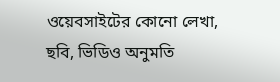ওয়েবসাইটের কোনো লেখা, ছবি, ভিডিও অনুমতি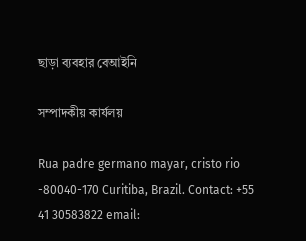ছাড়া ব্যবহার বেআইনি

সম্পাদকীয় কার্যলয়

Rua padre germano mayar, cristo rio -80040-170 Curitiba, Brazil. Contact: +55 41 30583822 email: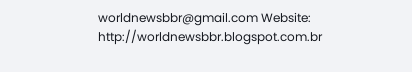worldnewsbbr@gmail.com Website: http://worldnewsbbr.blogspot.com.br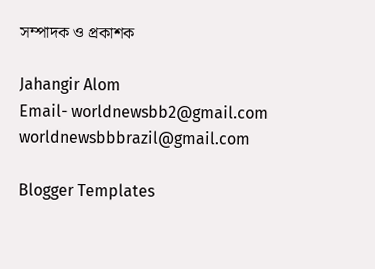সম্পাদক ও প্রকাশক

Jahangir Alom
Email- worldnewsbb2@gmail.com
worldnewsbbbrazil@gmail.com

Blogger Templates